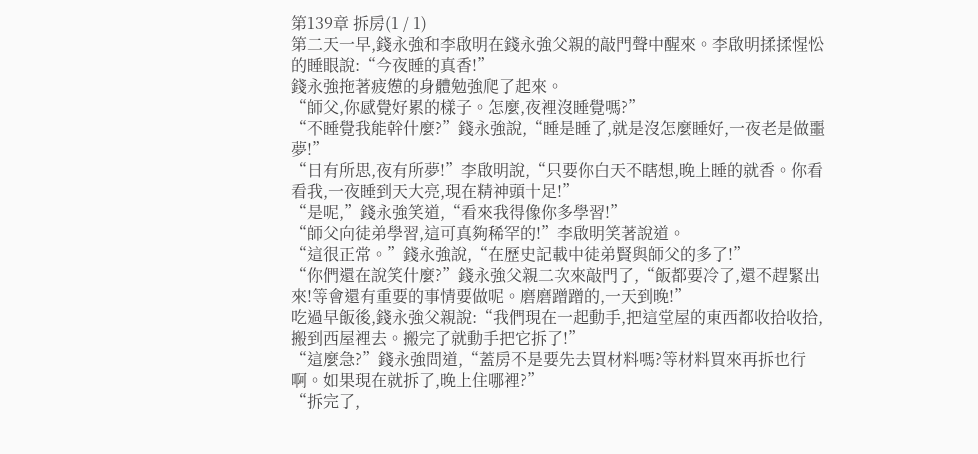第139章 拆房(1 / 1)
第二天一早,錢永強和李啟明在錢永強父親的敲門聲中醒來。李啟明揉揉惺忪的睡眼說:“今夜睡的真香!”
錢永強拖著疲憊的身體勉強爬了起來。
“師父,你感覺好累的樣子。怎麼,夜裡沒睡覺嗎?”
“不睡覺我能幹什麼?”錢永強說,“睡是睡了,就是沒怎麼睡好,一夜老是做噩夢!”
“日有所思,夜有所夢!”李啟明說,“只要你白天不瞎想,晚上睡的就香。你看看我,一夜睡到天大亮,現在精神頭十足!”
“是呢,”錢永強笑道,“看來我得像你多學習!”
“師父向徒弟學習,這可真夠稀罕的!”李啟明笑著說道。
“這很正常。”錢永強說,“在歷史記載中徒弟賢與師父的多了!”
“你們還在說笑什麼?”錢永強父親二次來敲門了,“飯都要冷了,還不趕緊出來!等會還有重要的事情要做呢。磨磨蹭蹭的,一天到晚!”
吃過早飯後,錢永強父親說:“我們現在一起動手,把這堂屋的東西都收拾收拾,搬到西屋裡去。搬完了就動手把它拆了!”
“這麼急?”錢永強問道,“蓋房不是要先去買材料嗎?等材料買來再拆也行啊。如果現在就拆了,晚上住哪裡?”
“拆完了,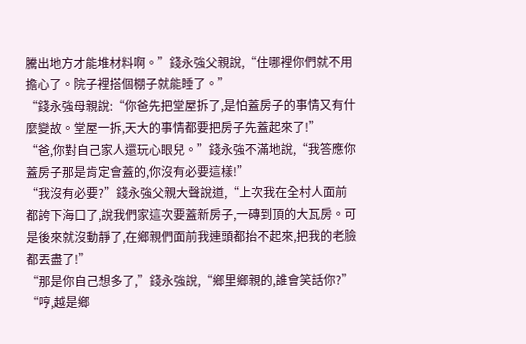騰出地方才能堆材料啊。”錢永強父親說,“住哪裡你們就不用擔心了。院子裡搭個棚子就能睡了。”
“錢永強母親說:“你爸先把堂屋拆了,是怕蓋房子的事情又有什麼變故。堂屋一拆,天大的事情都要把房子先蓋起來了!”
“爸,你對自己家人還玩心眼兒。”錢永強不滿地說,“我答應你蓋房子那是肯定會蓋的,你沒有必要這樣!”
“我沒有必要?”錢永強父親大聲說道,“上次我在全村人面前都誇下海口了,說我們家這次要蓋新房子,一磚到頂的大瓦房。可是後來就沒動靜了,在鄉親們面前我連頭都抬不起來,把我的老臉都丟盡了!”
“那是你自己想多了,”錢永強說,“鄉里鄉親的,誰會笑話你?”
“哼,越是鄉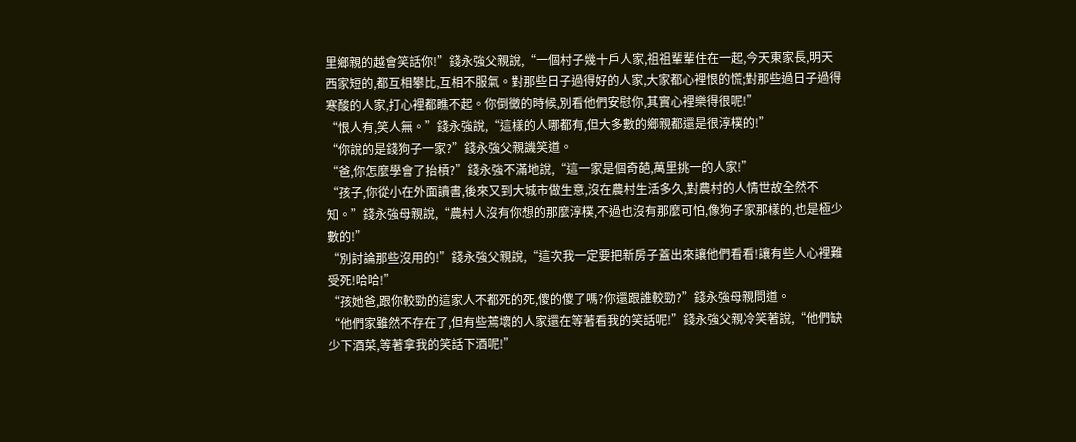里鄉親的越會笑話你!”錢永強父親說,“一個村子幾十戶人家,祖祖輩輩住在一起,今天東家長,明天西家短的,都互相攀比,互相不服氣。對那些日子過得好的人家,大家都心裡恨的慌;對那些過日子過得寒酸的人家,打心裡都瞧不起。你倒黴的時候,別看他們安慰你,其實心裡樂得很呢!”
“恨人有,笑人無。”錢永強說,“這樣的人哪都有,但大多數的鄉親都還是很淳樸的!”
“你說的是錢狗子一家?”錢永強父親譏笑道。
“爸,你怎麼學會了抬槓?”錢永強不滿地說,“這一家是個奇葩,萬里挑一的人家!”
“孩子,你從小在外面讀書,後來又到大城市做生意,沒在農村生活多久,對農村的人情世故全然不知。”錢永強母親說,“農村人沒有你想的那麼淳樸,不過也沒有那麼可怕,像狗子家那樣的,也是極少數的!”
“別討論那些沒用的!”錢永強父親說,“這次我一定要把新房子蓋出來讓他們看看!讓有些人心裡難受死!哈哈!”
“孩她爸,跟你較勁的這家人不都死的死,傻的傻了嗎?你還跟誰較勁?”錢永強母親問道。
“他們家雖然不存在了,但有些蔫壞的人家還在等著看我的笑話呢!”錢永強父親冷笑著說,“他們缺少下酒菜,等著拿我的笑話下酒呢!”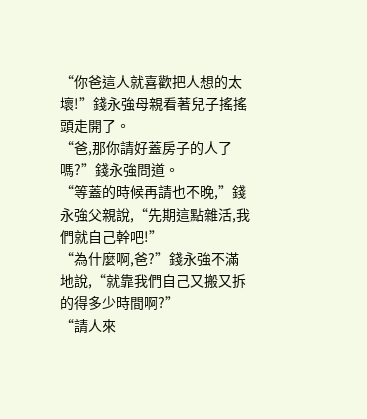“你爸這人就喜歡把人想的太壞!”錢永強母親看著兒子搖搖頭走開了。
“爸,那你請好蓋房子的人了嗎?”錢永強問道。
“等蓋的時候再請也不晚,”錢永強父親說,“先期這點雜活,我們就自己幹吧!”
“為什麼啊,爸?”錢永強不滿地說,“就靠我們自己又搬又拆的得多少時間啊?”
“請人來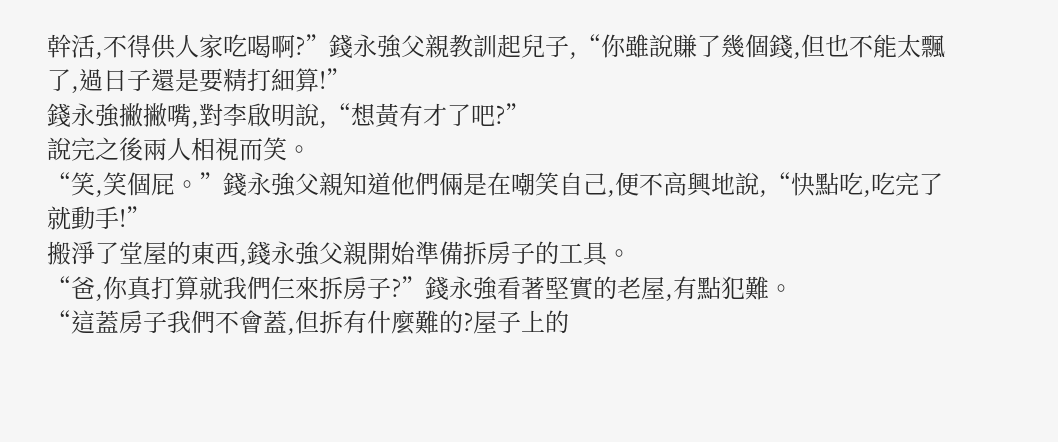幹活,不得供人家吃喝啊?”錢永強父親教訓起兒子,“你雖說賺了幾個錢,但也不能太飄了,過日子還是要精打細算!”
錢永強撇撇嘴,對李啟明說,“想黃有才了吧?”
說完之後兩人相視而笑。
“笑,笑個屁。”錢永強父親知道他們倆是在嘲笑自己,便不高興地說,“快點吃,吃完了就動手!”
搬淨了堂屋的東西,錢永強父親開始準備拆房子的工具。
“爸,你真打算就我們仨來拆房子?”錢永強看著堅實的老屋,有點犯難。
“這蓋房子我們不會蓋,但拆有什麼難的?屋子上的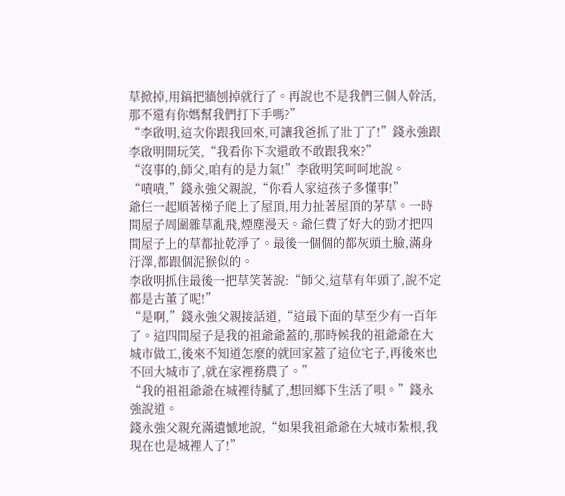草掀掉,用鎬把牆刨掉就行了。再說也不是我們三個人幹活,那不還有你媽幫我們打下手嗎?”
“李啟明,這次你跟我回來,可讓我爸抓了壯丁了!”錢永強跟李啟明開玩笑,“我看你下次還敢不敢跟我來?”
“沒事的,師父,咱有的是力氣!”李啟明笑呵呵地說。
“嘖嘖,”錢永強父親說,“你看人家這孩子多懂事!”
爺仨一起順著梯子爬上了屋頂,用力扯著屋頂的茅草。一時間屋子周圍雜草亂飛,煙塵漫天。爺仨費了好大的勁才把四間屋子上的草都扯乾淨了。最後一個個的都灰頭土臉,滿身汙澤,都跟個泥猴似的。
李啟明抓住最後一把草笑著說:“師父,這草有年頭了,說不定都是古董了呢!”
“是啊,”錢永強父親接話道,“這最下面的草至少有一百年了。這四間屋子是我的祖爺爺蓋的,那時候我的祖爺爺在大城市做工,後來不知道怎麼的就回家蓋了這位宅子,再後來也不回大城市了,就在家裡務農了。”
“我的祖祖爺爺在城裡待膩了,想回鄉下生活了唄。”錢永強說道。
錢永強父親充滿遺憾地說,“如果我祖爺爺在大城市紮根,我現在也是城裡人了!”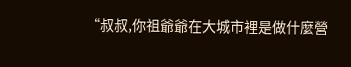“叔叔,你祖爺爺在大城市裡是做什麼營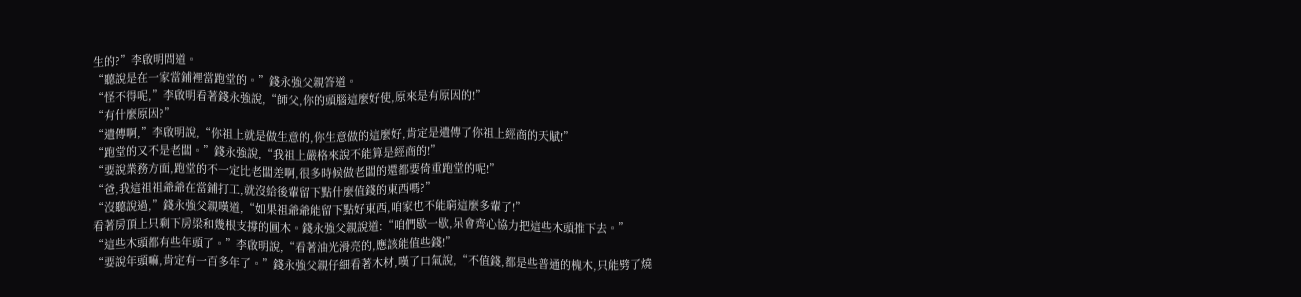生的?”李啟明問道。
“聽說是在一家當鋪裡當跑堂的。”錢永強父親答道。
“怪不得呢,”李啟明看著錢永強說,“師父,你的頭腦這麼好使,原來是有原因的!”
“有什麼原因?”
“遺傳啊,”李啟明說,“你祖上就是做生意的,你生意做的這麼好,肯定是遺傳了你祖上經商的天賦!”
“跑堂的又不是老闆。”錢永強說,“我祖上嚴格來說不能算是經商的!”
“要說業務方面,跑堂的不一定比老闆差啊,很多時候做老闆的還都要倚重跑堂的呢!”
“爸,我這祖祖爺爺在當鋪打工,就沒給後輩留下點什麼值錢的東西嗎?”
“沒聽說過,”錢永強父親嘆道,“如果祖爺爺能留下點好東西,咱家也不能窮這麼多輩了!”
看著房頂上只剩下房梁和幾根支撐的圓木。錢永強父親說道:“咱們歇一歇,呆會齊心協力把這些木頭推下去。”
“這些木頭都有些年頭了。”李啟明說,“看著油光滑亮的,應該能值些錢!”
“要說年頭嘛,肯定有一百多年了。”錢永強父親仔細看著木材,嘆了口氣說,“不值錢,都是些普通的槐木,只能劈了燒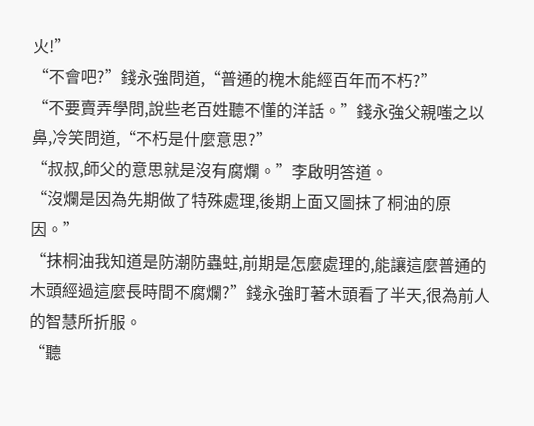火!”
“不會吧?”錢永強問道,“普通的槐木能經百年而不朽?”
“不要賣弄學問,說些老百姓聽不懂的洋話。”錢永強父親嗤之以鼻,冷笑問道,“不朽是什麼意思?”
“叔叔,師父的意思就是沒有腐爛。”李啟明答道。
“沒爛是因為先期做了特殊處理,後期上面又圖抹了桐油的原因。”
“抹桐油我知道是防潮防蟲蛀,前期是怎麼處理的,能讓這麼普通的木頭經過這麼長時間不腐爛?”錢永強盯著木頭看了半天,很為前人的智慧所折服。
“聽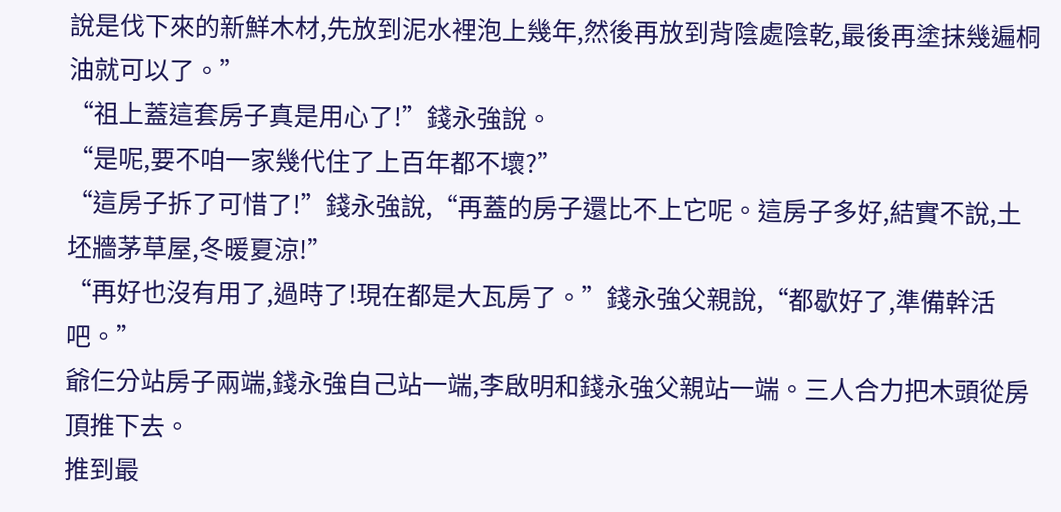說是伐下來的新鮮木材,先放到泥水裡泡上幾年,然後再放到背陰處陰乾,最後再塗抹幾遍桐油就可以了。”
“祖上蓋這套房子真是用心了!”錢永強說。
“是呢,要不咱一家幾代住了上百年都不壞?”
“這房子拆了可惜了!”錢永強說,“再蓋的房子還比不上它呢。這房子多好,結實不說,土坯牆茅草屋,冬暖夏涼!”
“再好也沒有用了,過時了!現在都是大瓦房了。”錢永強父親說,“都歇好了,準備幹活吧。”
爺仨分站房子兩端,錢永強自己站一端,李啟明和錢永強父親站一端。三人合力把木頭從房頂推下去。
推到最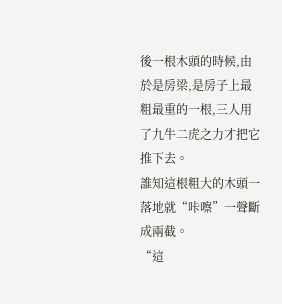後一根木頭的時候,由於是房梁,是房子上最粗最重的一根,三人用了九牛二虎之力才把它推下去。
誰知這根粗大的木頭一落地就“咔嚓”一聲斷成兩截。
“這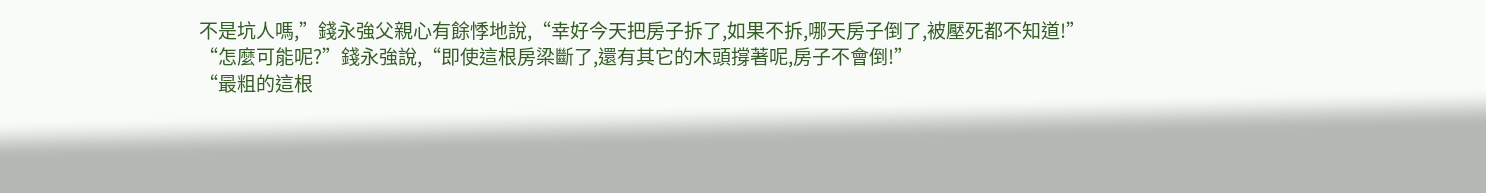不是坑人嗎,”錢永強父親心有餘悸地說,“幸好今天把房子拆了,如果不拆,哪天房子倒了,被壓死都不知道!”
“怎麼可能呢?”錢永強說,“即使這根房梁斷了,還有其它的木頭撐著呢,房子不會倒!”
“最粗的這根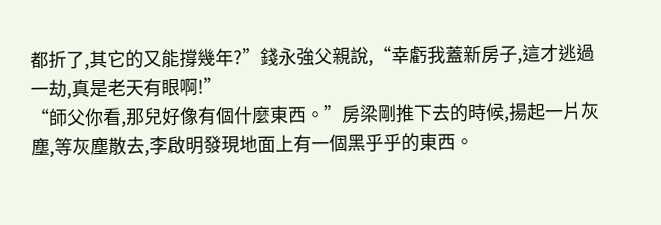都折了,其它的又能撐幾年?”錢永強父親說,“幸虧我蓋新房子,這才逃過一劫,真是老天有眼啊!”
“師父你看,那兒好像有個什麼東西。”房梁剛推下去的時候,揚起一片灰塵,等灰塵散去,李啟明發現地面上有一個黑乎乎的東西。